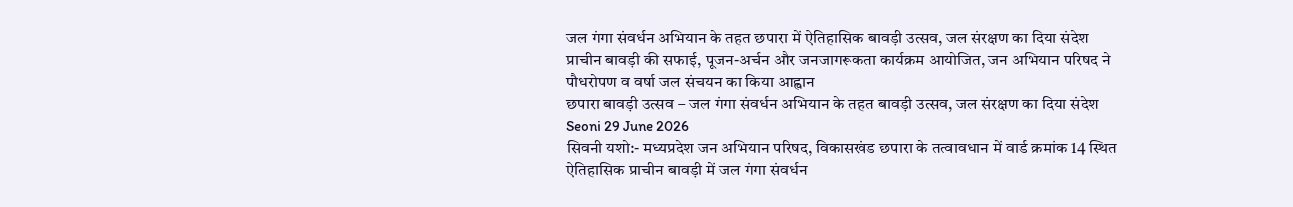जल गंगा संवर्धन अभियान के तहत छपारा में ऐतिहासिक बावड़ी उत्सव, जल संरक्षण का दिया संदेश
प्राचीन बावड़ी की सफाई, पूजन-अर्चन और जनजागरूकता कार्यक्रम आयोजित, जन अभियान परिषद ने पौधरोपण व वर्षा जल संचयन का किया आह्वान
छपारा बावड़ी उत्सव – जल गंगा संवर्धन अभियान के तहत बावड़ी उत्सव, जल संरक्षण का दिया संदेश
Seoni 29 June 2026
सिवनी यशो:- मध्यप्रदेश जन अभियान परिषद, विकासखंड छपारा के तत्वावधान में वार्ड क्रमांक 14 स्थित ऐतिहासिक प्राचीन बावड़ी में जल गंगा संवर्धन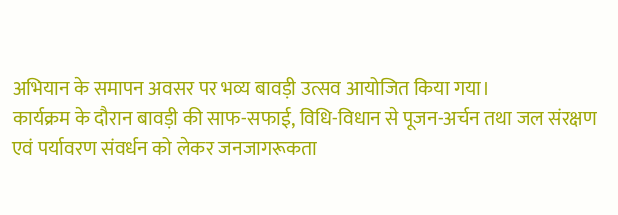अभियान के समापन अवसर पर भव्य बावड़ी उत्सव आयोजित किया गया।
कार्यक्रम के दौरान बावड़ी की साफ-सफाई, विधि-विधान से पूजन-अर्चन तथा जल संरक्षण एवं पर्यावरण संवर्धन को लेकर जनजागरूकता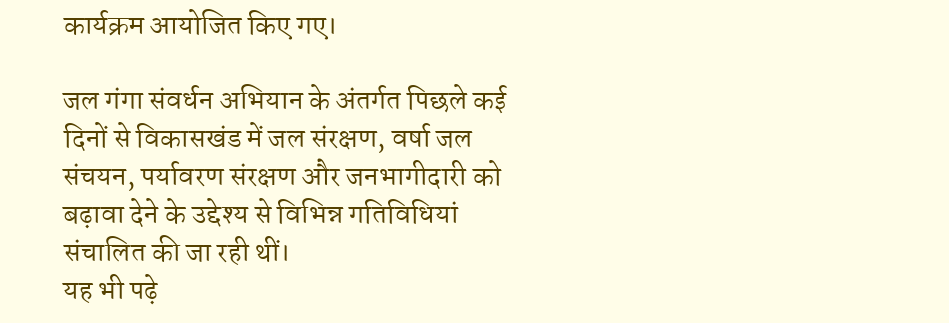कार्यक्रम आयोजित किए गए।

जल गंगा संवर्धन अभियान के अंतर्गत पिछले कई दिनों से विकासखंड में जल संरक्षण, वर्षा जल संचयन, पर्यावरण संरक्षण और जनभागीदारी को बढ़ावा देने के उद्देश्य से विभिन्न गतिविधियां संचालित की जा रही थीं।
यह भी पढ़े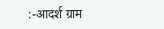:-आदर्श ग्राम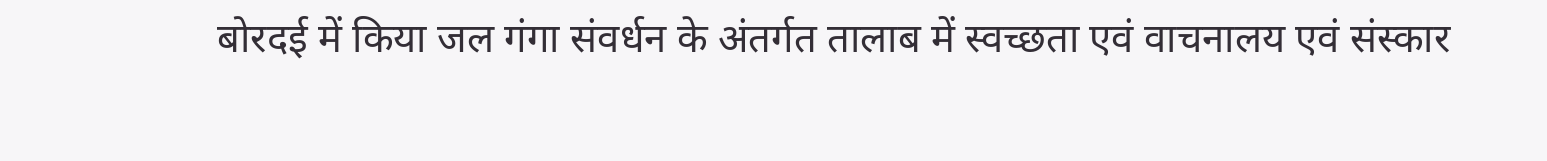बोरदई में किया जल गंगा संवर्धन के अंतर्गत तालाब में स्वच्छता एवं वाचनालय एवं संस्कार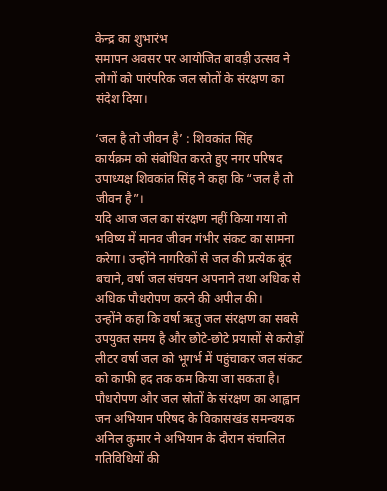केन्द्र का शुभारंभ
समापन अवसर पर आयोजित बावड़ी उत्सव ने लोगों को पारंपरिक जल स्रोतों के संरक्षण का संदेश दिया।

‘जल है तो जीवन है’ : शिवकांत सिंह
कार्यक्रम को संबोधित करते हुए नगर परिषद उपाध्यक्ष शिवकांत सिंह ने कहा कि “जल है तो जीवन है”।
यदि आज जल का संरक्षण नहीं किया गया तो भविष्य में मानव जीवन गंभीर संकट का सामना करेगा। उन्होंने नागरिकों से जल की प्रत्येक बूंद बचाने, वर्षा जल संचयन अपनाने तथा अधिक से अधिक पौधरोपण करने की अपील की।
उन्होंने कहा कि वर्षा ऋतु जल संरक्षण का सबसे उपयुक्त समय है और छोटे-छोटे प्रयासों से करोड़ों लीटर वर्षा जल को भूगर्भ में पहुंचाकर जल संकट को काफी हद तक कम किया जा सकता है।
पौधरोपण और जल स्रोतों के संरक्षण का आह्वान
जन अभियान परिषद के विकासखंड समन्वयक अनिल कुमार ने अभियान के दौरान संचालित गतिविधियों की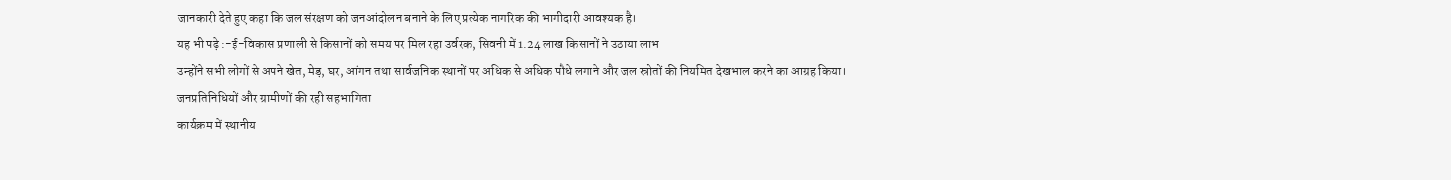जानकारी देते हुए कहा कि जल संरक्षण को जनआंदोलन बनाने के लिए प्रत्येक नागरिक की भागीदारी आवश्यक है।
यह भी पढ़े :-ई-विकास प्रणाली से किसानों को समय पर मिल रहा उर्वरक, सिवनी में 1.24 लाख किसानों ने उठाया लाभ
उन्होंने सभी लोगों से अपने खेत, मेड़, घर, आंगन तथा सार्वजनिक स्थानों पर अधिक से अधिक पौधे लगाने और जल स्रोतों की नियमित देखभाल करने का आग्रह किया।
जनप्रतिनिधियों और ग्रामीणों की रही सहभागिता
कार्यक्रम में स्थानीय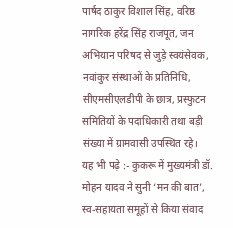पार्षद ठाकुर विशाल सिंह, वरिष्ठ नागरिक हरेंद्र सिंह राजपूत, जन अभियान परिषद से जुड़े स्वयंसेवक, नवांकुर संस्थाओं के प्रतिनिधि, सीएमसीएलडीपी के छात्र, प्रस्फुटन समितियों के पदाधिकारी तथा बड़ी संख्या में ग्रामवासी उपस्थित रहे।
यह भी पढ़े :- कुकरू में मुख्यमंत्री डॉ. मोहन यादव ने सुनी ‘मन की बात’, स्व-सहायता समूहों से किया संवाद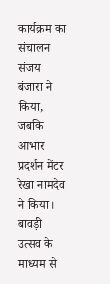कार्यक्रम का संचालन संजय बंजारा ने किया, जबकि आभार प्रदर्शन मेंटर रेखा नामदेव ने किया।
बावड़ी उत्सव के माध्यम से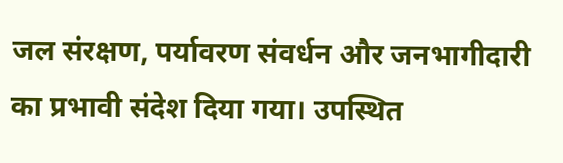जल संरक्षण, पर्यावरण संवर्धन और जनभागीदारी का प्रभावी संदेश दिया गया। उपस्थित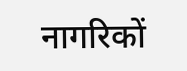नागरिकों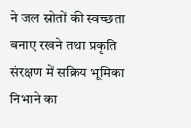ने जल स्रोतों की स्वच्छता बनाए रखने तथा प्रकृति संरक्षण में सक्रिय भूमिका निभाने का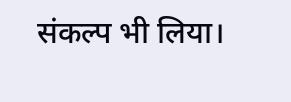संकल्प भी लिया।